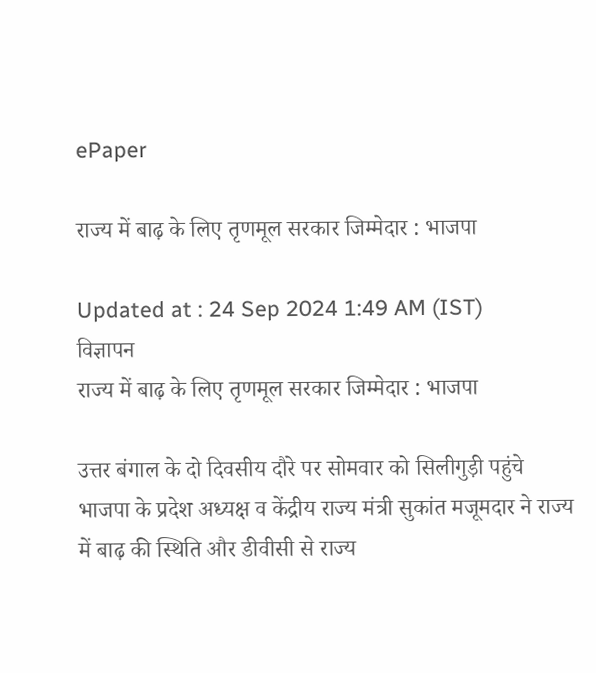ePaper

राज्य में बाढ़ के लिए तृणमूल सरकार जिम्मेदार : भाजपा

Updated at : 24 Sep 2024 1:49 AM (IST)
विज्ञापन
राज्य में बाढ़ के लिए तृणमूल सरकार जिम्मेदार : भाजपा

उत्तर बंगाल के दो दिवसीय दौरे पर सोमवार को सिलीगुड़ी पहुंचे भाजपा के प्रदेश अध्यक्ष व केंद्रीय राज्य मंत्री सुकांत मजूमदार ने राज्य में बाढ़ की स्थिति और डीवीसी से राज्य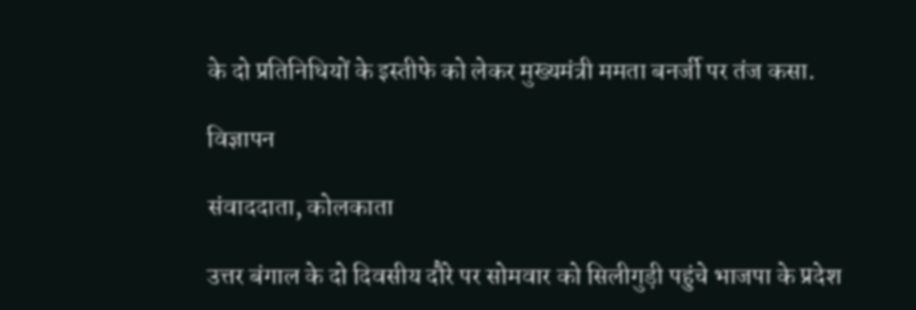के दो प्रतिनिधियों के इस्तीफे को लेकर मुख्यमंत्री ममता बनर्जी पर तंज कसा.

विज्ञापन

संवाददाता, कोलकाता

उत्तर बंगाल के दो दिवसीय दौरे पर सोमवार को सिलीगुड़ी पहुंचे भाजपा के प्रदेश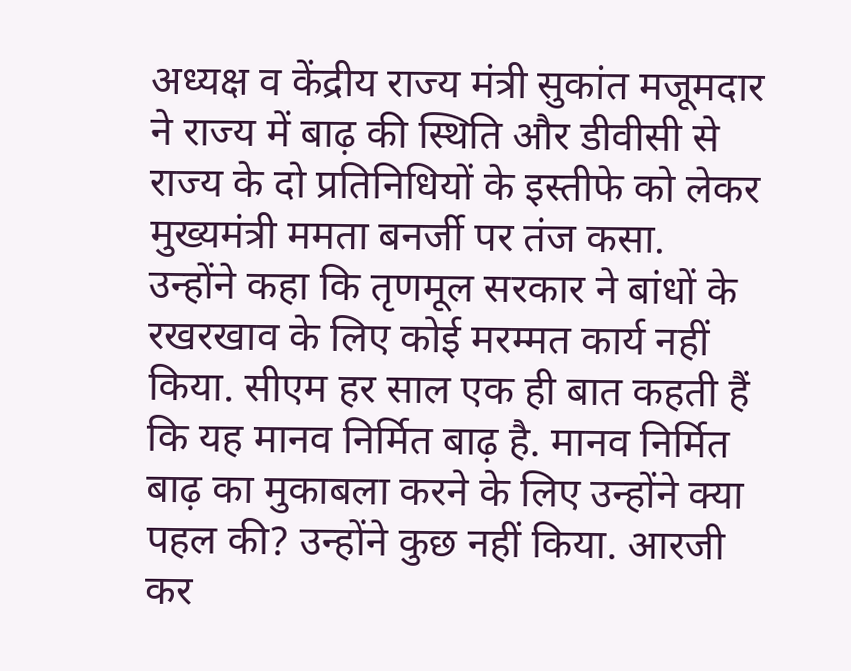अध्यक्ष व केंद्रीय राज्य मंत्री सुकांत मजूमदार ने राज्य में बाढ़ की स्थिति और डीवीसी से राज्य के दो प्रतिनिधियों के इस्तीफे को लेकर मुख्यमंत्री ममता बनर्जी पर तंज कसा. उन्होंने कहा कि तृणमूल सरकार ने बांधों के रखरखाव के लिए कोई मरम्मत कार्य नहीं किया. सीएम हर साल एक ही बात कहती हैं कि यह मानव निर्मित बाढ़ है. मानव निर्मित बाढ़ का मुकाबला करने के लिए उन्होंने क्या पहल की? उन्होंने कुछ नहीं किया. आरजी कर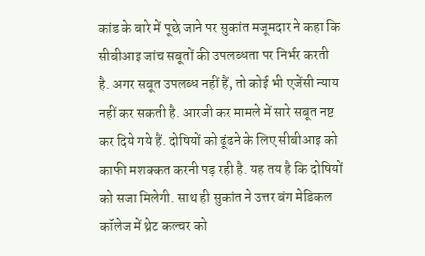कांड के बारे में पूछे जाने पर सुकांत मजूमदार ने कहा कि सीबीआइ जांच सबूतों की उपलब्धता पर निर्भर करती है. अगर सबूत उपलब्ध नहीं हैं, तो कोई भी एजेंसी न्याय नहीं कर सकती है. आरजी कर मामले में सारे सबूत नष्ट कर दिये गये हैं. दोषियों को ढूंढने के लिए सीबीआइ को काफी मशक्कत करनी पड़ रही है. यह तय है कि दोषियों को सजा मिलेगी. साथ ही सुकांत ने उत्तर बंग मेडिकल कॉलेज में थ्रेट कल्चर को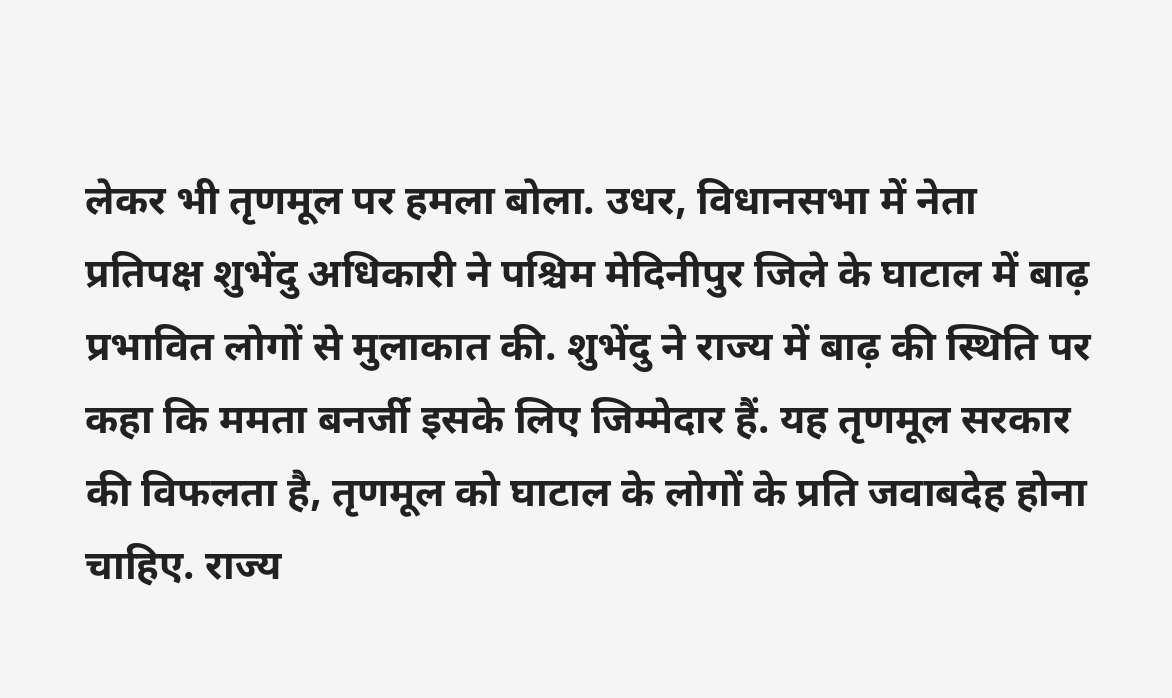लेकर भी तृणमूल पर हमला बोला. उधर, विधानसभा में नेता प्रतिपक्ष शुभेंदु अधिकारी ने पश्चिम मेदिनीपुर जिले के घाटाल में बाढ़ प्रभावित लोगों से मुलाकात की. शुभेंदु ने राज्य में बाढ़ की स्थिति पर कहा कि ममता बनर्जी इसके लिए जिम्मेदार हैं. यह तृणमूल सरकार की विफलता है, तृणमूल को घाटाल के लोगों के प्रति जवाबदेह होना चाहिए. राज्य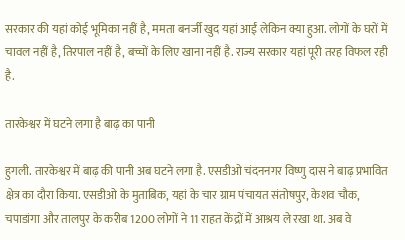सरकार की यहां कोई भूमिका नहीं है, ममता बनर्जी खुद यहां आईं लेकिन क्या हुआ. लोगों के घरों में चावल नहीं है, तिरपाल नहीं है, बच्चों के लिए खाना नहीं है. राज्य सरकार यहां पूरी तरह विफल रही है.

तारकेश्वर में घटने लगा है बाढ़ का पानी

हुगली. तारकेश्वर में बाढ़ की पानी अब घटने लगा है. एसडीओ चंदननगर विष्णु दास ने बाढ़ प्रभावित क्षेत्र का दौरा किया. एसडीओ के मुताबिक, यहां के चार ग्राम पंचायत संतोषपुर, केशव चौक, चपाडांगा और तालपुर के करीब 1200 लोगों ने 11 राहत केंद्रों में आश्रय ले रखा था. अब वे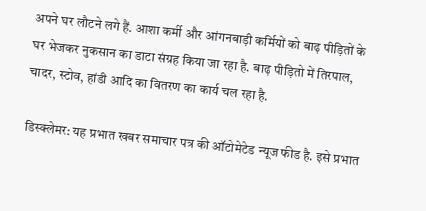अपने घर लौटने लगे हैं. आशा कर्मी और आंगनबाड़ी कर्मियों को बाढ़ पीड़ितों के घर भेजकर नुकसान का डाटा संग्रह किया जा रहा है. बाढ़ पीड़ितो में तिरपाल, चादर, स्टोव, हांडी आदि का वितरण का कार्य चल रहा है.

डिस्क्लेमर: यह प्रभात खबर समाचार पत्र की ऑटोमेटेड न्यूज फीड है. इसे प्रभात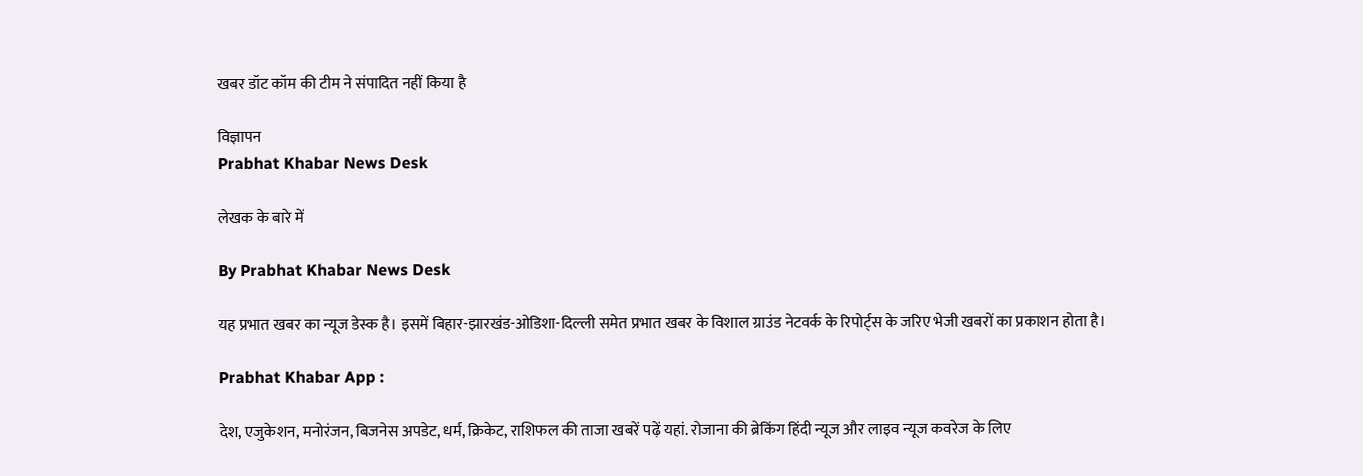खबर डॉट कॉम की टीम ने संपादित नहीं किया है

विज्ञापन
Prabhat Khabar News Desk

लेखक के बारे में

By Prabhat Khabar News Desk

यह प्रभात खबर का न्यूज डेस्क है। इसमें बिहार-झारखंड-ओडिशा-दिल्‍ली समेत प्रभात खबर के विशाल ग्राउंड नेटवर्क के रिपोर्ट्स के जरिए भेजी खबरों का प्रकाशन होता है।

Prabhat Khabar App :

देश, एजुकेशन, मनोरंजन, बिजनेस अपडेट, धर्म, क्रिकेट, राशिफल की ताजा खबरें पढ़ें यहां. रोजाना की ब्रेकिंग हिंदी न्यूज और लाइव न्यूज कवरेज के लिए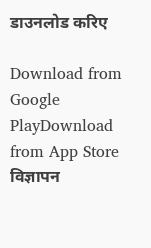डाउनलोड करिए

Download from Google PlayDownload from App Store
विज्ञापन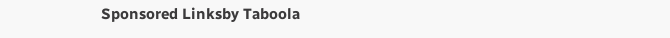Sponsored Linksby Taboola